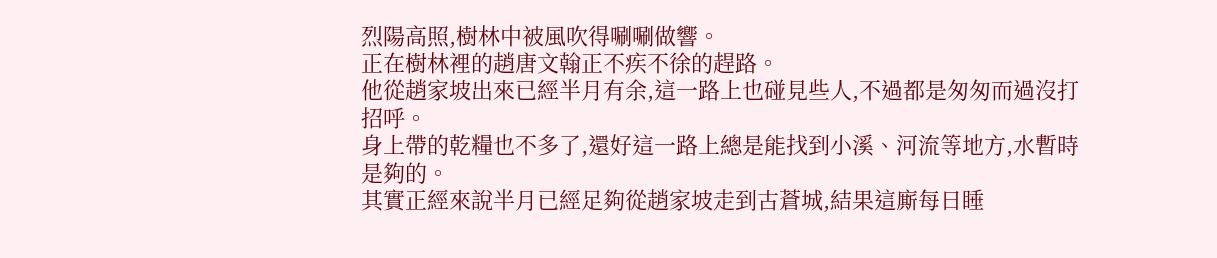烈陽高照,樹林中被風吹得唰唰做響。
正在樹林裡的趙唐文翰正不疾不徐的趕路。
他從趙家坡出來已經半月有余,這一路上也碰見些人,不過都是匆匆而過沒打招呼。
身上帶的乾糧也不多了,還好這一路上總是能找到小溪、河流等地方,水暫時是夠的。
其實正經來說半月已經足夠從趙家坡走到古蒼城,結果這廝每日睡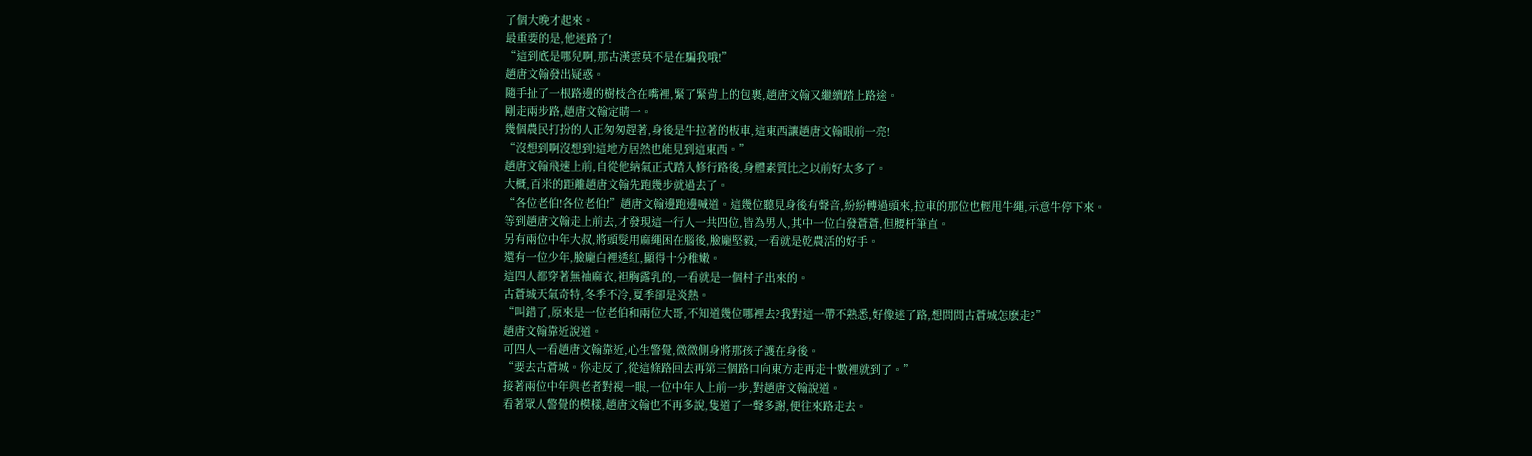了個大晚才起來。
最重要的是,他迷路了!
“這到底是哪兒啊,那古漢雲莫不是在騙我哦!”
趙唐文翰發出疑惑。
隨手扯了一根路邊的樹枝含在嘴裡,緊了緊背上的包裹,趙唐文翰又繼續踏上路途。
剛走兩步路,趙唐文翰定睛一。
幾個農民打扮的人正匆匆趕著,身後是牛拉著的板車,這東西讓趙唐文翰眼前一亮!
“沒想到啊沒想到!這地方居然也能見到這東西。”
趙唐文翰飛速上前,自從他納氣正式踏入修行路後,身體素質比之以前好太多了。
大概,百米的距離趙唐文翰先跑幾步就過去了。
“各位老伯!各位老伯!”趙唐文翰邊跑邊喊道。這幾位聽見身後有聲音,紛紛轉過頭來,拉車的那位也輕甩牛繩,示意牛停下來。
等到趙唐文翰走上前去,才發現這一行人一共四位,皆為男人,其中一位白發蒼蒼,但腰杆筆直。
另有兩位中年大叔,將頭髮用麻繩困在腦後,臉龐堅毅,一看就是乾農活的好手。
還有一位少年,臉龐白裡透紅,顯得十分稚嫩。
這四人都穿著無袖麻衣,袒胸露乳的,一看就是一個村子出來的。
古蒼城天氣奇特,冬季不冷,夏季卻是炎熱。
“叫錯了,原來是一位老伯和兩位大哥,不知道幾位哪裡去?我對這一帶不熟悉,好像迷了路,想問問古蒼城怎麽走?”
趙唐文翰靠近說道。
可四人一看趙唐文翰靠近,心生警覺,微微側身將那孩子護在身後。
“要去古蒼城。你走反了,從這條路回去再第三個路口向東方走再走十數裡就到了。”
接著兩位中年與老者對視一眼,一位中年人上前一步,對趙唐文翰說道。
看著眾人警覺的模樣,趙唐文翰也不再多說,隻道了一聲多謝,便往來路走去。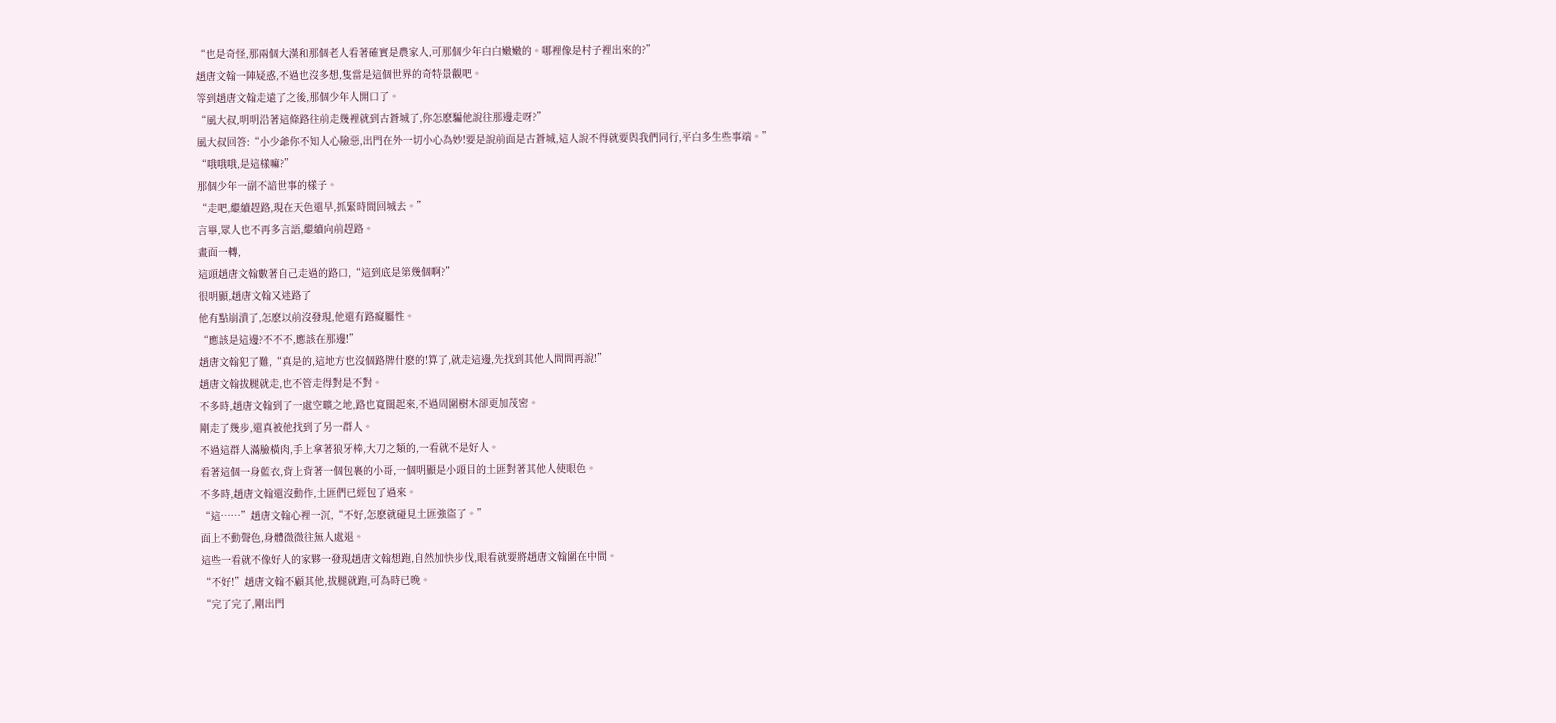“也是奇怪,那兩個大漢和那個老人看著確實是農家人,可那個少年白白嫩嫩的。哪裡像是村子裡出來的?”
趙唐文翰一陣疑惑,不過也沒多想,隻當是這個世界的奇特景觀吧。
等到趙唐文翰走遠了之後,那個少年人開口了。
“風大叔,明明沿著這條路往前走幾裡就到古蒼城了,你怎麽騙他說往那邊走呀?”
風大叔回答:“小少爺你不知人心險惡,出門在外一切小心為妙!要是說前面是古蒼城,這人說不得就要與我們同行,平白多生些事端。”
“哦哦哦,是這樣嘛?”
那個少年一副不諳世事的樣子。
“走吧,繼續趕路,現在天色還早,抓緊時間回城去。”
言畢,眾人也不再多言語,繼續向前趕路。
畫面一轉,
這頭趙唐文翰數著自己走過的路口,“這到底是第幾個啊?”
很明顯,趙唐文翰又迷路了
他有點崩潰了,怎麽以前沒發現,他還有路癡屬性。
“應該是這邊?不不不,應該在那邊!”
趙唐文翰犯了難,“真是的,這地方也沒個路牌什麽的!算了,就走這邊,先找到其他人問問再說!”
趙唐文翰拔腿就走,也不管走得對是不對。
不多時,趙唐文翰到了一處空曠之地,路也寬闊起來,不過周圍樹木卻更加茂密。
剛走了幾步,還真被他找到了另一群人。
不過這群人滿臉橫肉,手上拿著狼牙棒,大刀之類的,一看就不是好人。
看著這個一身藍衣,背上背著一個包裹的小哥,一個明顯是小頭目的土匪對著其他人使眼色。
不多時,趙唐文翰還沒動作,土匪們已經包了過來。
“這……”趙唐文翰心裡一沉,“不好,怎麽就碰見土匪強盜了。”
面上不動聲色,身體微微往無人處退。
這些一看就不像好人的家夥一發現趙唐文翰想跑,自然加快步伐,眼看就要將趙唐文翰圍在中間。
“不好!”趙唐文翰不顧其他,拔腿就跑,可為時已晚。
“完了完了,剛出門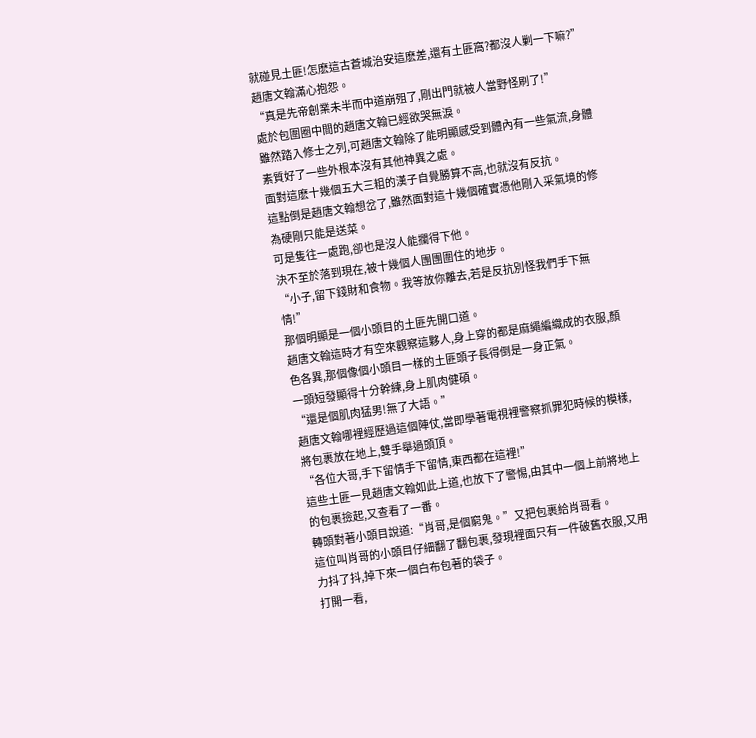就碰見土匪!怎麽這古蒼城治安這麽差,還有土匪窩?都沒人剿一下嘛?”
趙唐文翰滿心抱怨。
“真是先帝創業未半而中道崩殂了,剛出門就被人當野怪刷了!”
處於包圍圈中間的趙唐文翰已經欲哭無淚。
雖然踏入修士之列,可趙唐文翰除了能明顯感受到體內有一些氣流,身體素質好了一些外根本沒有其他神異之處。
面對這麽十幾個五大三粗的漢子自覺勝算不高,也就沒有反抗。
這點倒是趙唐文翰想岔了,雖然面對這十幾個確實憑他剛入采氣境的修為硬剛只能是送菜。
可是隻往一處跑,卻也是沒人能攔得下他。
決不至於落到現在,被十幾個人團團圍住的地步。
“小子,留下錢財和食物。我等放你離去,若是反抗別怪我們手下無情!”
那個明顯是一個小頭目的土匪先開口道。
趙唐文翰這時才有空來觀察這夥人,身上穿的都是麻繩編織成的衣服,顏色各異,那個像個小頭目一樣的土匪頭子長得倒是一身正氣。
一頭短發顯得十分幹練,身上肌肉健碩。
“還是個肌肉猛男!無了大語。”
趙唐文翰哪裡經歷過這個陣仗,當即學著電視裡警察抓罪犯時候的模樣,將包裹放在地上,雙手舉過頭頂。
“各位大哥,手下留情手下留情,東西都在這裡!”
這些土匪一見趙唐文翰如此上道,也放下了警惕,由其中一個上前將地上的包裹撿起,又查看了一番。
轉頭對著小頭目說道:“肖哥,是個窮鬼。”又把包裹給肖哥看。
這位叫肖哥的小頭目仔細翻了翻包裹,發現裡面只有一件破舊衣服,又用力抖了抖,掉下來一個白布包著的袋子。
打開一看,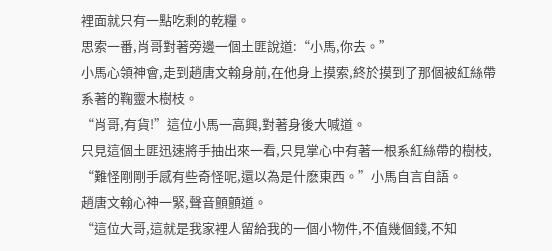裡面就只有一點吃剩的乾糧。
思索一番,肖哥對著旁邊一個土匪說道:“小馬,你去。”
小馬心領神會,走到趙唐文翰身前,在他身上摸索,終於摸到了那個被紅絲帶系著的鞠靈木樹枝。
“肖哥,有貨!”這位小馬一高興,對著身後大喊道。
只見這個土匪迅速將手抽出來一看,只見掌心中有著一根系紅絲帶的樹枝,
“難怪剛剛手感有些奇怪呢,還以為是什麽東西。”小馬自言自語。
趙唐文翰心神一緊,聲音顫顫道。
“這位大哥,這就是我家裡人留給我的一個小物件,不值幾個錢,不知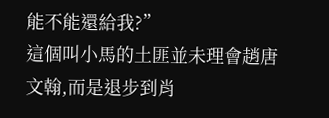能不能還給我?”
這個叫小馬的土匪並未理會趙唐文翰,而是退步到肖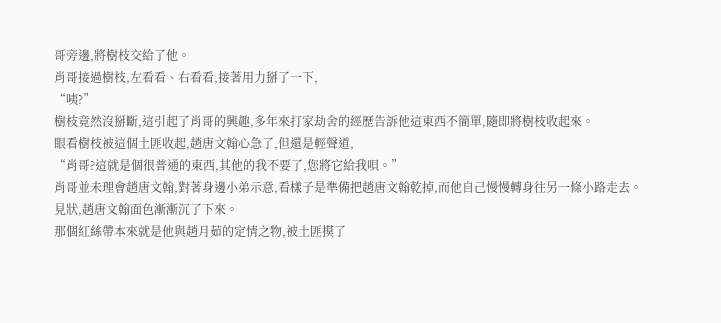哥旁邊,將樹枝交給了他。
肖哥接過樹枝,左看看、右看看,接著用力掰了一下,
“咦?”
樹枝竟然沒掰斷,這引起了肖哥的興趣,多年來打家劫舍的經歷告訴他這東西不簡單,隨即將樹枝收起來。
眼看樹枝被這個土匪收起,趙唐文翰心急了,但還是輕聲道,
“肖哥?這就是個很普通的東西,其他的我不要了,您將它給我唄。”
肖哥並未理會趙唐文翰,對著身邊小弟示意,看樣子是準備把趙唐文翰乾掉,而他自己慢慢轉身往另一條小路走去。
見狀,趙唐文翰面色漸漸沉了下來。
那個紅絲帶本來就是他與趙月茹的定情之物,被土匪摸了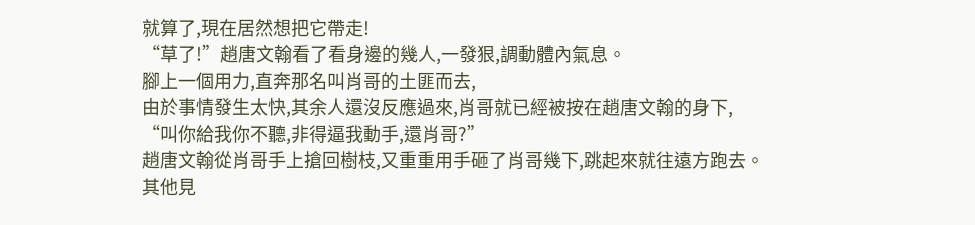就算了,現在居然想把它帶走!
“草了!”趙唐文翰看了看身邊的幾人,一發狠,調動體內氣息。
腳上一個用力,直奔那名叫肖哥的土匪而去,
由於事情發生太快,其余人還沒反應過來,肖哥就已經被按在趙唐文翰的身下,
“叫你給我你不聽,非得逼我動手,還肖哥?”
趙唐文翰從肖哥手上搶回樹枝,又重重用手砸了肖哥幾下,跳起來就往遠方跑去。
其他見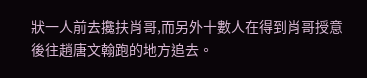狀一人前去攙扶肖哥,而另外十數人在得到肖哥授意後往趙唐文翰跑的地方追去。